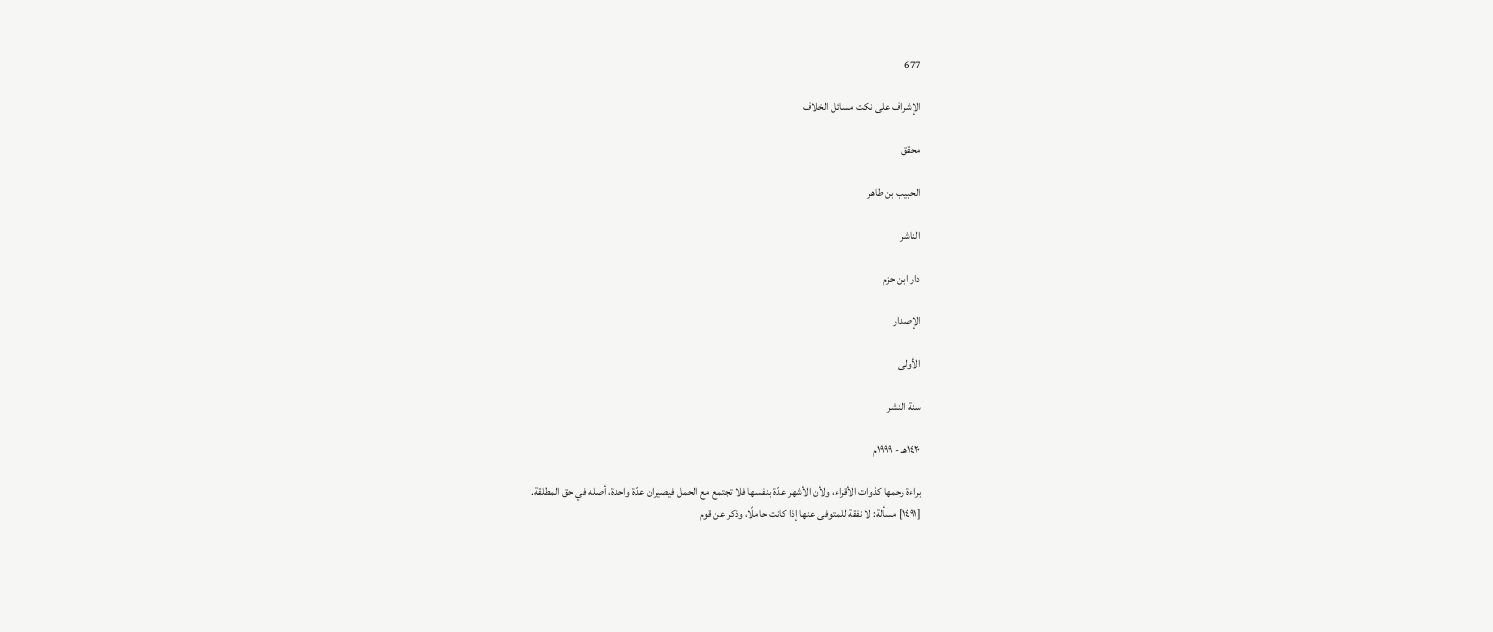677

الإشراف على نكت مسائل الخلاف

محقق

الحبيب بن طاهر

الناشر

دار ابن حزم

الإصدار

الأولى

سنة النشر

١٤٢٠هـ - ١٩٩٩م

براءة رحمها كذوات الأقراء، ولأن الأشهر عدّة بنفسها فلا تجتمع مع الحمل فيصيران عدّة واحدة، أصله في حق المطلقة.
[١٤٩١] مسألة: لا نفقة للمتوفى عنها إذا كانت حاملًا، وذكر عن قوم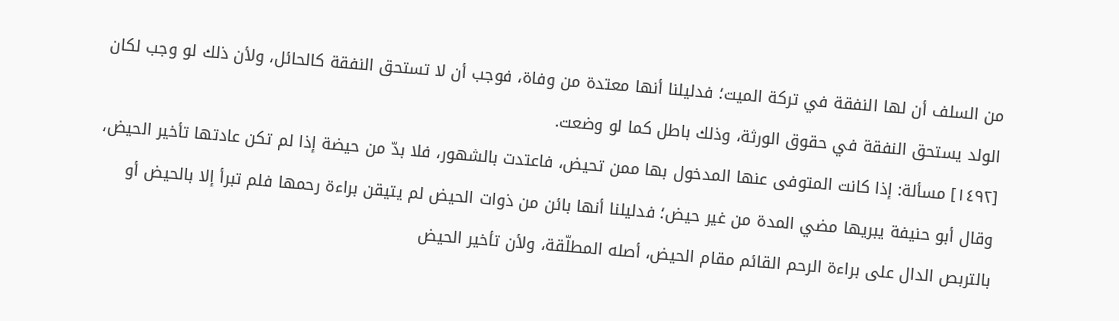من السلف أن لها النفقة في تركة الميت؛ فدليلنا أنها معتدة من وفاة، فوجب أن لا تستحق النفقة كالحائل، ولأن ذلك لو وجب لكان الولد يستحق النفقة في حقوق الورثة، وذلك باطل كما لو وضعت.
[١٤٩٢] مسألة: إذا كانت المتوفى عنها المدخول بها ممن تحيض، فاعتدت بالشهور، فلا بدّ من حيضة إذا لم تكن عادتها تأخير الحيض، وقال أبو حنيفة يبريها مضي المدة من غير حيض؛ فدليلنا أنها بائن من ذوات الحيض لم يتيقن براءة رحمها فلم تبرأ إلا بالحيض أو بالتربص الدال على براءة الرحم القائم مقام الحيض، أصله المطلّقة، ولأن تأخير الحيض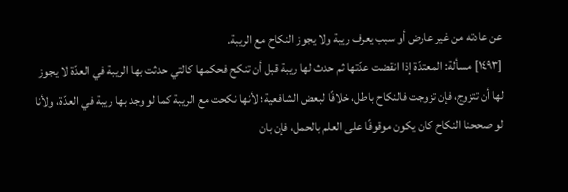عن عادته من غير عارض أو سبب يعرف ريبة ولا يجوز النكاح مع الريبة.
[١٤٩٣] مسألة: المعتدّة إذا انقضت عدّتها ثم حدث لها ريبة قبل أن تنكح فحكمها كالتي حدثت بها الريبة في العدّة لا يجوز لها أن تتزوج، فإن تزوجت فالنكاح باطل، خلافًا لبعض الشافعية؛ لأنها نكحت مع الريبة كما لو وجد بها ريبة في العدّة، ولأنا لو صححنا النكاح كان يكون موقوفًا على العلم بالحمل، فإن بان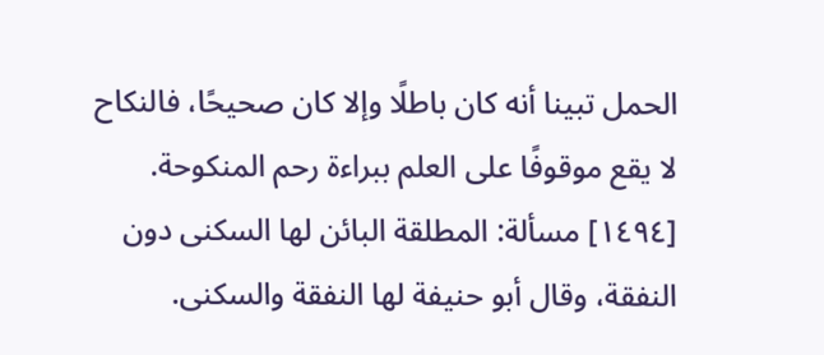الحمل تبينا أنه كان باطلًا وإلا كان صحيحًا، فالنكاح لا يقع موقوفًا على العلم ببراءة رحم المنكوحة.
[١٤٩٤] مسألة: المطلقة البائن لها السكنى دون النفقة، وقال أبو حنيفة لها النفقة والسكنى.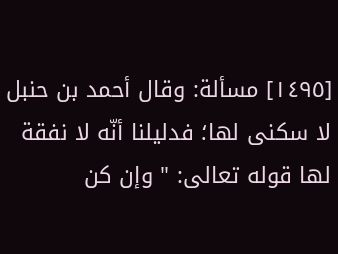[١٤٩٥] مسألة: وقال أحمد بن حنبل لا سكنى لها؛ فدليلنا أنّه لا نفقة لها قوله تعالى: " وإن كن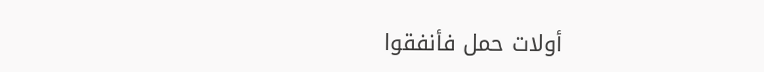أولات حمل فأنفقوا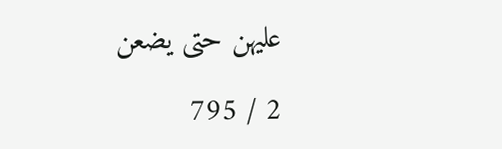عليهن حتى يضعن

2 / 795